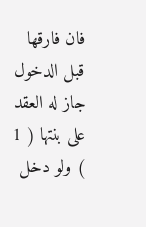فان فارقها قبل الدخول جاز له العقد على بنتها ( 1 ) ولو دخل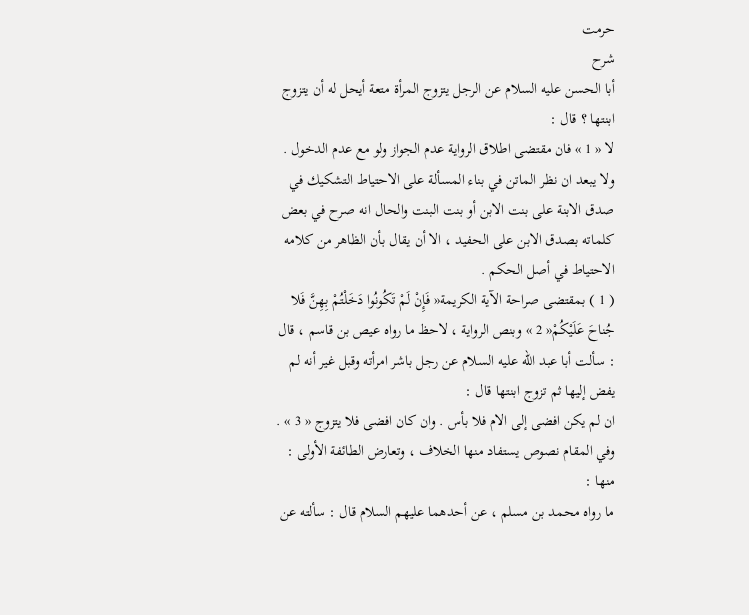حرمت
شرح
أبا الحسن عليه السلام عن الرجل يتزوج المرأة متعة أيحل له أن يتزوج ابنتها ؟ قال :
لا « 1 » فان مقتضى اطلاق الرواية عدم الجواز ولو مع عدم الدخول . ولا يبعد ان نظر الماتن في بناء المسألة على الاحتياط التشكيك في صدق الابنة على بنت الابن أو بنت البنت والحال انه صرح في بعض كلماته بصدق الابن على الحفيد ، الا أن يقال بأن الظاهر من كلامه الاحتياط في أصل الحكم .
( 1 ) بمقتضى صراحة الآية الكريمة« فَإِنْ لَمْ تَكُونُوا دَخَلْتُمْ بِهِنَّ فَلا جُناحَ عَلَيْكُمْ« 2 » وبنص الرواية ، لاحظ ما رواه عيص بن قاسم ، قال : سألت أبا عبد اللّه عليه السلام عن رجل باشر امرأته وقبل غير أنه لم يفض إليها ثم تزوج ابنتها قال :
ان لم يكن افضى إلى الام فلا بأس . وان كان افضى فلا يتزوج « 3 » .
وفي المقام نصوص يستفاد منها الخلاف ، وتعارض الطائفة الأولى : منها :
ما رواه محمد بن مسلم ، عن أحدهما عليهم السلام قال : سألته عن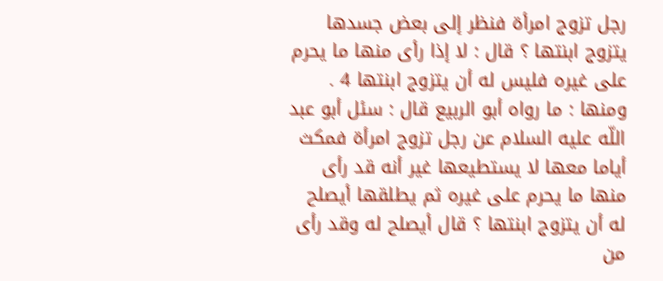رجل تزوج امرأة فنظر إلى بعض جسدها يتزوج ابنتها ؟ قال : لا إذا رأى منها ما يحرم على غيره فليس له أن يتزوج ابنتها 4 .
ومنها : ما رواه أبو الربيع قال : سئل أبو عبد اللّه عليه السلام عن رجل تزوج امرأة فمكث أياما معها لا يستطيعها غير أنه قد رأى منها ما يحرم على غيره ثم يطلقها أيصلح له أن يتزوج ابنتها ؟ قال أيصلح له وقد رأى من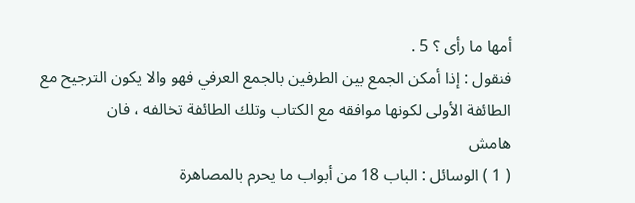أمها ما رأى ؟ 5 .
فنقول : إذا أمكن الجمع بين الطرفين بالجمع العرفي فهو والا يكون الترجيح مع الطائفة الأولى لكونها موافقه مع الكتاب وتلك الطائفة تخالفه ، فان
هامش
( 1 ) الوسائل : الباب 18 من أبواب ما يحرم بالمصاهرة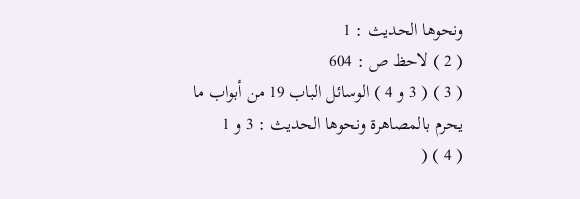ونحوها الحديث : 1
( 2 ) لاحظ ص : 604
( 3 ) ( 3 و 4 ) الوسائل الباب 19 من أبواب ما يحرم بالمصاهرة ونحوها الحديث : 3 و 1
( 4 ) (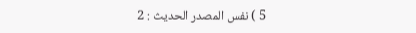5 ) نفس المصدر الحديث : 2